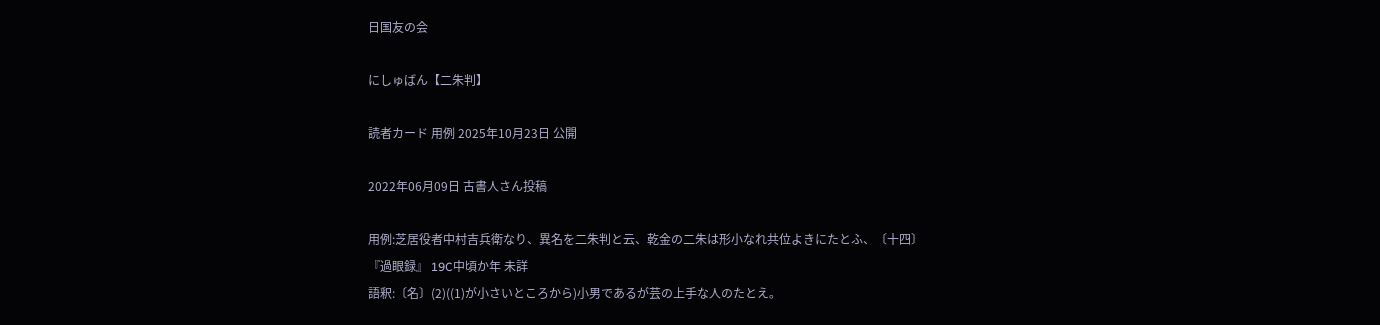日国友の会

にしゅばん【二朱判】

読者カード 用例 2025年10月23日 公開

2022年06月09日 古書人さん投稿

用例:芝居役者中村吉兵衛なり、異名を二朱判と云、乾金の二朱は形小なれ共位よきにたとふ、〔十四〕
『過眼録』 19C中頃か年 未詳
語釈:〔名〕(2)((1)が小さいところから)小男であるが芸の上手な人のたとえ。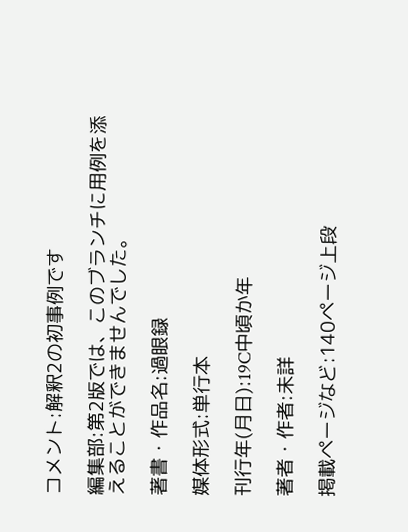コメント:解釈2の初事例です

編集部:第2版では、このブランチに用例を添えることができませんでした。

著書・作品名:過眼録

媒体形式:単行本

刊行年(月日):19C中頃か年

著者・作者:未詳

掲載ページなど:140ページ上段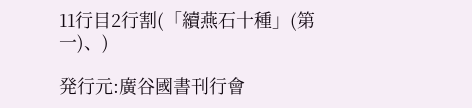11行目2行割(「續燕石十種」(第一)、)

発行元:廣谷國書刊行會